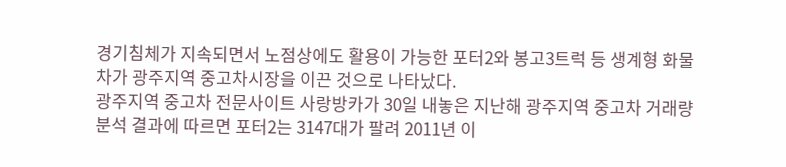경기침체가 지속되면서 노점상에도 활용이 가능한 포터2와 봉고3트럭 등 생계형 화물차가 광주지역 중고차시장을 이끈 것으로 나타났다.
광주지역 중고차 전문사이트 사랑방카가 30일 내놓은 지난해 광주지역 중고차 거래량 분석 결과에 따르면 포터2는 3147대가 팔려 2011년 이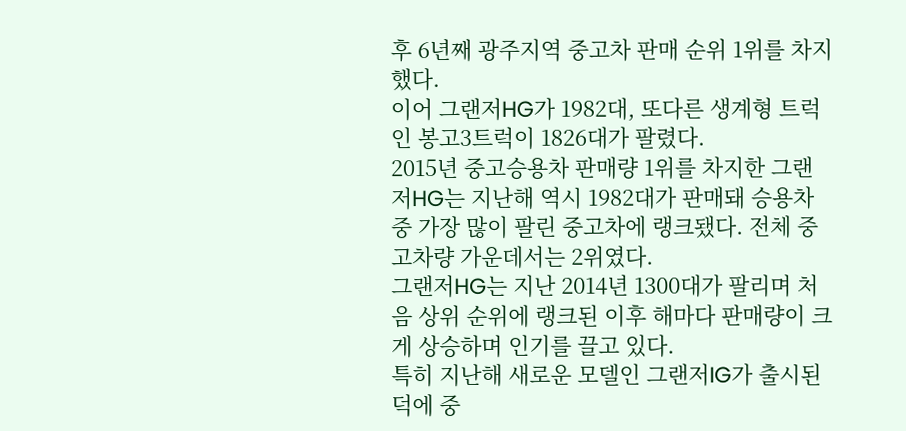후 6년째 광주지역 중고차 판매 순위 1위를 차지했다.
이어 그랜저HG가 1982대, 또다른 생계형 트럭인 봉고3트럭이 1826대가 팔렸다.
2015년 중고승용차 판매량 1위를 차지한 그랜저HG는 지난해 역시 1982대가 판매돼 승용차 중 가장 많이 팔린 중고차에 랭크됐다. 전체 중고차량 가운데서는 2위였다.
그랜저HG는 지난 2014년 1300대가 팔리며 처음 상위 순위에 랭크된 이후 해마다 판매량이 크게 상승하며 인기를 끌고 있다.
특히 지난해 새로운 모델인 그랜저IG가 출시된 덕에 중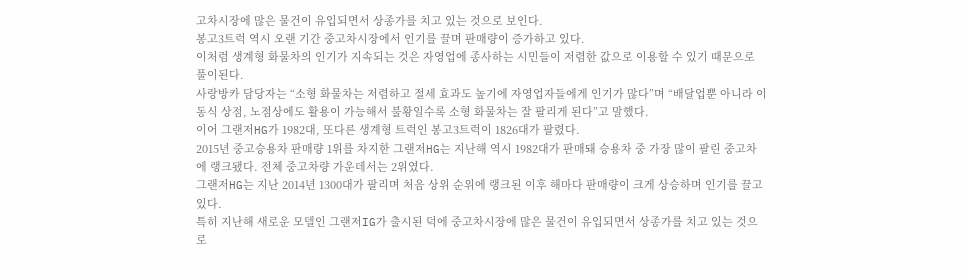고차시장에 많은 물건이 유입되면서 상종가를 치고 있는 것으로 보인다.
봉고3트럭 역시 오랜 기간 중고차시장에서 인기를 끌며 판매량이 증가하고 있다.
이처럼 생계형 화물차의 인기가 지속되는 것은 자영업에 종사하는 시민들이 저렴한 값으로 이용할 수 있기 때문으로 풀이된다.
사랑방카 담당자는 “소형 화물차는 저렴하고 절세 효과도 높기에 자영업자들에게 인기가 많다”며 “배달업뿐 아니라 이동식 상점, 노점상에도 활용이 가능해서 불황일수록 소형 화물차는 잘 팔리게 된다”고 말했다.
이어 그랜저HG가 1982대, 또다른 생계형 트럭인 봉고3트럭이 1826대가 팔렸다.
2015년 중고승용차 판매량 1위를 차지한 그랜저HG는 지난해 역시 1982대가 판매돼 승용차 중 가장 많이 팔린 중고차에 랭크됐다. 전체 중고차량 가운데서는 2위였다.
그랜저HG는 지난 2014년 1300대가 팔리며 처음 상위 순위에 랭크된 이후 해마다 판매량이 크게 상승하며 인기를 끌고 있다.
특히 지난해 새로운 모델인 그랜저IG가 출시된 덕에 중고차시장에 많은 물건이 유입되면서 상종가를 치고 있는 것으로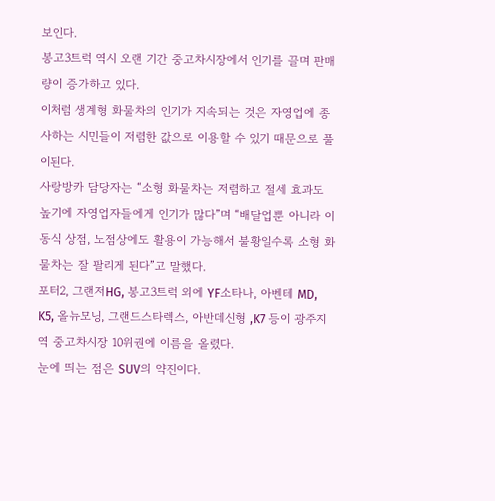보인다.
봉고3트럭 역시 오랜 기간 중고차시장에서 인기를 끌며 판매량이 증가하고 있다.
이처럼 생계형 화물차의 인기가 지속되는 것은 자영업에 종사하는 시민들이 저렴한 값으로 이용할 수 있기 때문으로 풀이된다.
사랑방카 담당자는 “소형 화물차는 저렴하고 절세 효과도 높기에 자영업자들에게 인기가 많다”며 “배달업뿐 아니라 이동식 상점, 노점상에도 활용이 가능해서 불황일수록 소형 화물차는 잘 팔리게 된다”고 말했다.
포터2, 그랜저HG, 봉고3트럭 외에 YF소타나, 아벤테 MD, K5, 올뉴모닝, 그랜드스타렉스, 아반데신형 ,K7 등이 광주지역 중고차시장 10위권에 이름을 올렸다.
눈에 띄는 점은 SUV의 약진이다.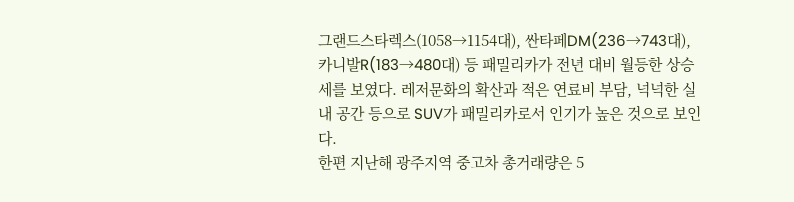그랜드스타렉스(1058→1154대), 싼타페DM(236→743대), 카니발R(183→480대) 등 패밀리카가 전년 대비 월등한 상승세를 보였다. 레저문화의 확산과 적은 연료비 부담, 넉넉한 실내 공간 등으로 SUV가 패밀리카로서 인기가 높은 것으로 보인다.
한편 지난해 광주지역 중고차 총거래량은 5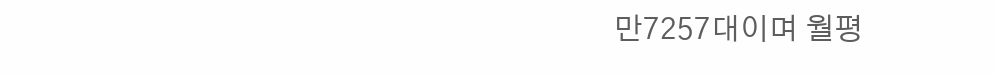만7257대이며 월평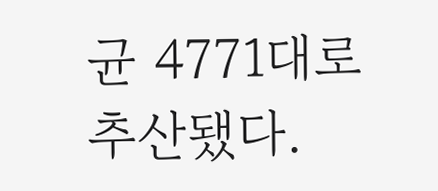균 4771대로 추산됐다.